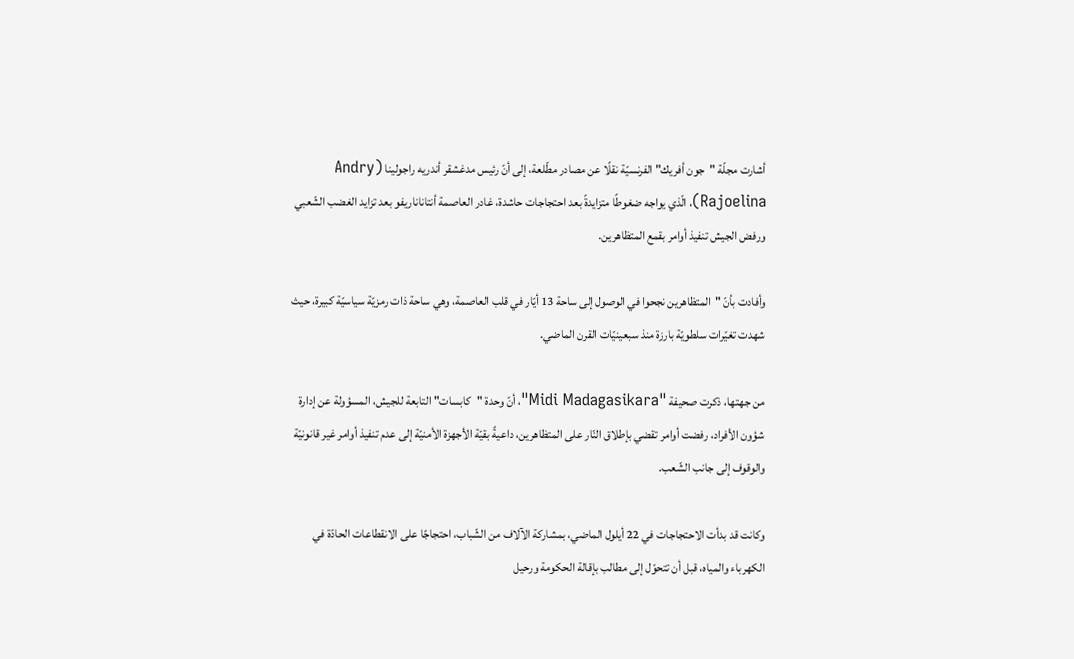أشارت مجلّة "جون أفريك" الفرنسيّة نقلًا عن مصادر مطّلعة، إلى أنّ رئيس مدغشقر أندريه راجولينا (Andry Rajoelina)، الّذي يواجه ضغوطًا متزايدةً بعد احتجاجات حاشدة، غادر العاصمة أنتاناناريفو بعد تزايد الغضب الشّعبي ورفض الجيش تنفيذ أوامر بقمع المتظاهرين.

وأفادت بأنّ "المتظاهرين نجحوا في الوصول إلى ساحة 13 أيّار في قلب العاصمة، وهي ساحة ذات رمزيّة سياسيّة كبيرة، حيث شهدت تغيّرات سلطويّة بارزة منذ سبعينيّات القرن الماضي.

من جهتها، ذكرت صحيفة "Midi Madagasikara"، أنّ وحدة "كابسات" التابعة للجيش، المسؤولة عن إدارة شؤون الأفراد، رفضت أوامر تقضي بإطلاق النّار على المتظاهرين، داعيةً بقيّة الأجهزة الأمنيّة إلى عدم تنفيذ أوامر غير قانونيّة والوقوف إلى جانب الشّعب.

وكانت قد بدأت الاحتجاجات في 22 أيلول الماضي، بمشاركة الآلاف من الشّباب، احتجاجًا على الانقطاعات الحادّة في الكهرباء والمياه، قبل أن تتحوّل إلى مطالب بإقالة الحكومة ورحيل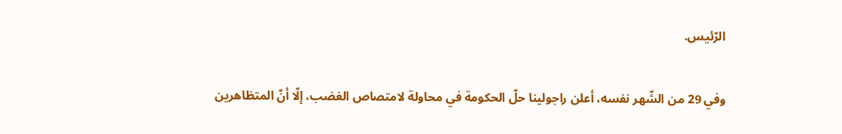الرّئيس.

وفي 29 من الشّهر نفسه، أعلن راجولينا حلّ الحكومة في محاولة لامتصاص الغضب، إلّا أنّ المتظاهرين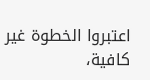اعتبروا الخطوة غير كافية،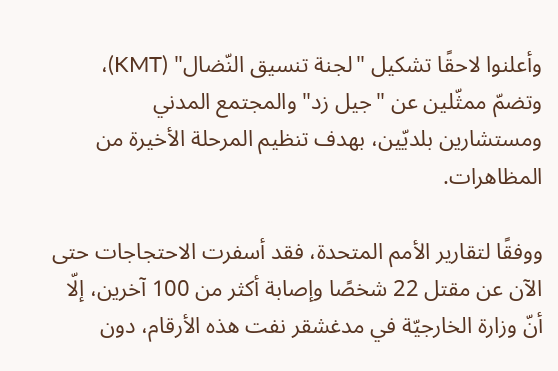وأعلنوا لاحقًا تشكيل "لجنة تنسيق النّضال" (KMT)، وتضمّ ممثّلين عن "جيل زد" والمجتمع المدني ومستشارين بلديّين، بهدف تنظيم المرحلة الأخيرة من المظاهرات.

ووفقًا لتقارير الأمم المتحدة، فقد أسفرت الاحتجاجات حتى الآن عن مقتل 22 شخصًا وإصابة أكثر من 100 آخرين، إلّا أنّ وزارة الخارجيّة في مدغشقر نفت هذه الأرقام، دون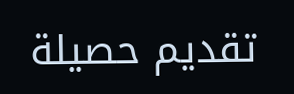تقديم حصيلة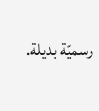رسميّة بديلة.